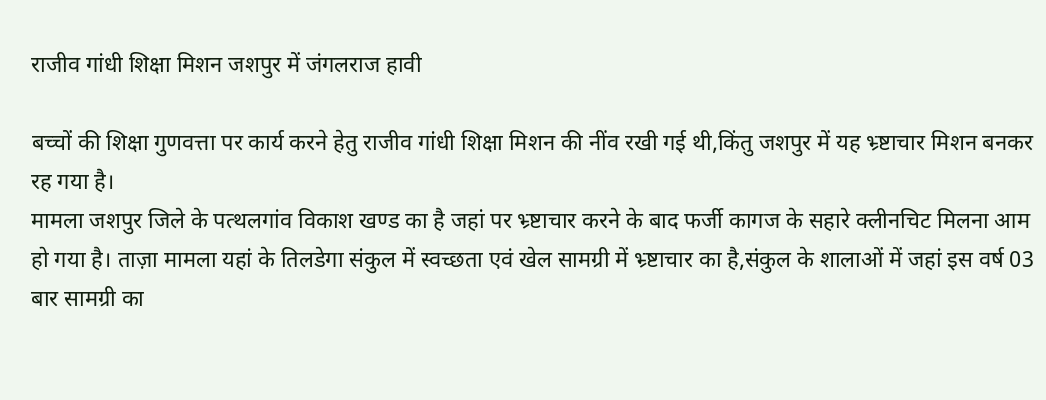राजीव गांधी शिक्षा मिशन जशपुर में जंगलराज हावी

बच्चों की शिक्षा गुणवत्ता पर कार्य करने हेतु राजीव गांधी शिक्षा मिशन की नींव रखी गई थी,किंतु जशपुर में यह भ्र्ष्टाचार मिशन बनकर रह गया है।
मामला जशपुर जिले के पत्थलगांव विकाश खण्ड का है जहां पर भ्र्ष्टाचार करने के बाद फर्जी कागज के सहारे क्लीनचिट मिलना आम हो गया है। ताज़ा मामला यहां के तिलडेगा संकुल में स्वच्छता एवं खेल सामग्री में भ्र्ष्टाचार का है,संकुल के शालाओं में जहां इस वर्ष 03 बार सामग्री का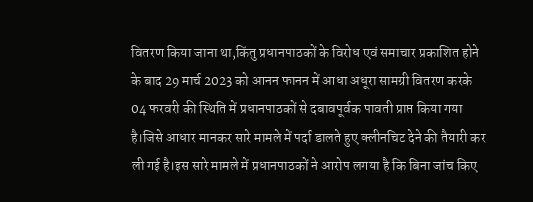वितरण किया जाना था,किंतु प्रधानपाठकों के विरोध एवं समाचार प्रकाशित होने के बाद 29 मार्च 2023 को आनन फानन में आधा अधूरा सामग्री वितरण करके 04 फरवरी की स्थिति में प्रधानपाठकों से दबावपूर्वक पावती प्राप्त किया गया है।जिसे आधार मानकर सारे मामले में पर्दा डालते हुए क्लीनचिट देने की तैयारी कर ली गई है।इस सारे मामले में प्रधानपाठकों ने आरोप लगया है कि बिना जांच किए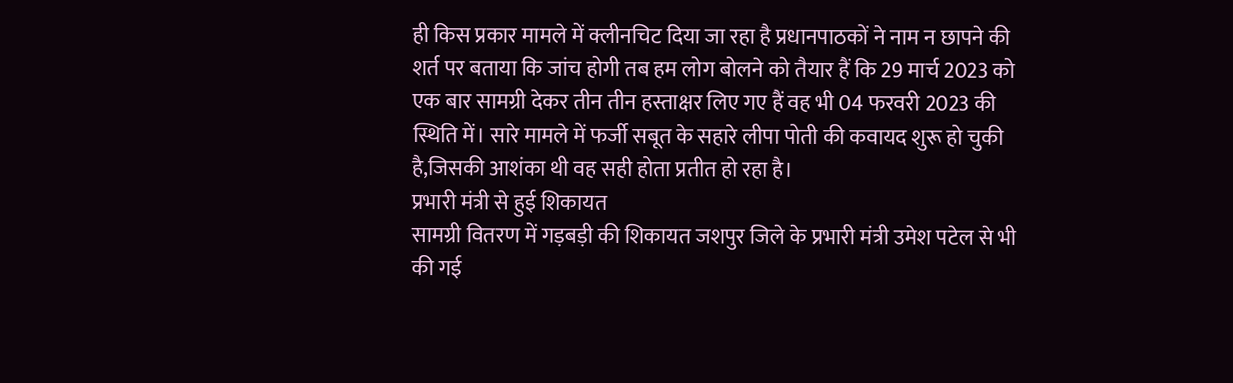ही किस प्रकार मामले में क्लीनचिट दिया जा रहा है प्रधानपाठकों ने नाम न छापने की शर्त पर बताया कि जांच होगी तब हम लोग बोलने को तैयार हैं कि 29 मार्च 2023 को एक बार सामग्री देकर तीन तीन हस्ताक्षर लिए गए हैं वह भी 04 फरवरी 2023 की स्थिति में। सारे मामले में फर्जी सबूत के सहारे लीपा पोती की कवायद शुरू हो चुकी है,जिसकी आशंका थी वह सही होता प्रतीत हो रहा है।
प्रभारी मंत्री से हुई शिकायत
सामग्री वितरण में गड़बड़ी की शिकायत जशपुर जिले के प्रभारी मंत्री उमेश पटेल से भी की गई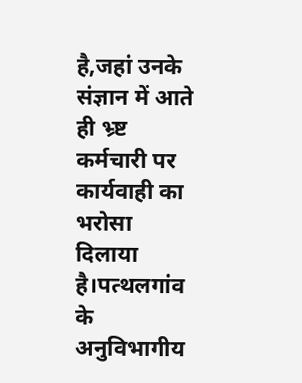है,जहां उनके संज्ञान में आते ही भ्र्ष्ट कर्मचारी पर कार्यवाही का भरोसा दिलाया है।पत्थलगांव के अनुविभागीय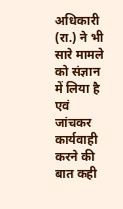अधिकारी (रा.) ने भी सारे मामले को संज्ञान में लिया है एवं जांचकर कार्यवाही करने की बात कही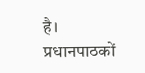है।
प्रधानपाठकों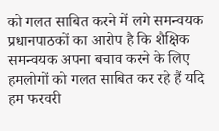को गलत साबित करने में लगे समन्वयक
प्रधानपाठकों का आरोप है कि शैक्षिक समन्वयक अपना बचाव करने के लिए हमलोगों को गलत साबित कर रहे हैं यदि हम फरवरी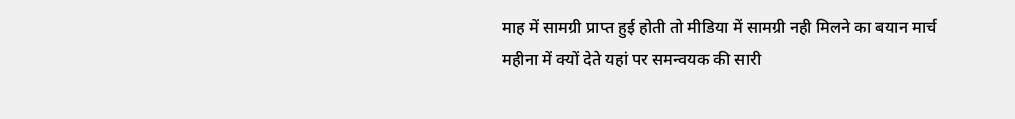माह में सामग्री प्राप्त हुई होती तो मीडिया में सामग्री नही मिलने का बयान मार्च महीना में क्यों देते यहां पर समन्वयक की सारी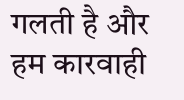गलती है और हम कारवाही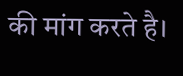की मांग करते है।